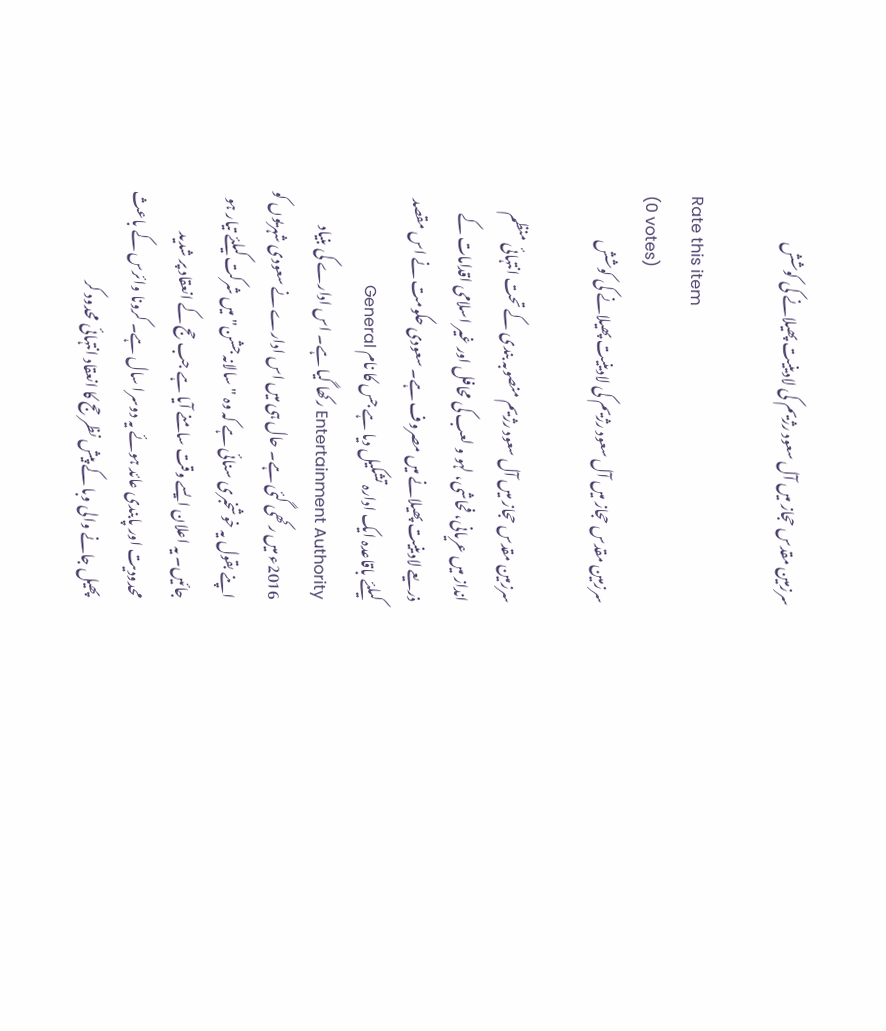سرزمین مقدس حجاز میں آل سعود رژیم کی لادینیت پھیلانے کی کوشش

Rate this item
(0 votes)
سرزمین مقدس حجاز میں آل سعود رژیم کی لادینیت پھیلانے کی کوشش

سرزمین مقدس حجاز میں آل سعود رژیم منصوبہ بندی کے تحت انتہائی منظم انداز میں عریانی، فحاشی، لہو و لعب کی محافل اور غیر اسلامی اقدامات کے ذریعے لادینیت پھیلانے میں مصروف ہے۔ سعودی حکومت نے اس مقصد کیلئے باقاعدہ ایک ادارہ تشکیل دیا ہے جس کا نام General Entertainment Authority رکھا گیا ہے۔ اس ادارے کی بنیاد 2016ء میں رکھی گئی ہے۔ حال ہی میں اس ادارے نے سعودی شہریوں کو اپنے بقول یہ خوشخبری سنائی ہے کہ وہ "سالانہ جشن" میں شرکت کیلئے تیار ہو جائیں۔ یہ اعلان ایسے وقت سامنے آیا ہے جب حج کے انعقاد پر شدید محدودیت اور پابندی عائد ہوئے یہ دوسرا سال ہے۔ کرونا وائرس کے باعث پھیل جانے والی وبا کے پیش نظر حج کا انعقاد انتہائی محدود کر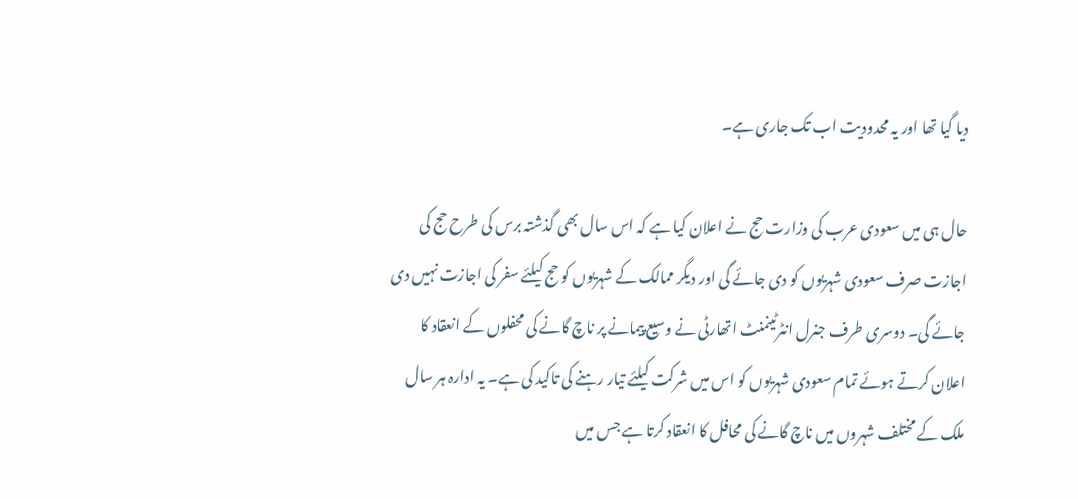دیا گیا تھا اور یہ محدودیت اب تک جاری ہے۔

حال ہی میں سعودی عرب کی وزارت حج نے اعلان کیا ہے کہ اس سال بھی گذشتہ برس کی طرح حج کی اجازت صرف سعودی شہریوں کو دی جائے گی اور دیگر ممالک کے شہریوں کو حج کیلئے سفر کی اجازت نہیں دی جائے گی۔ دوسری طرف جنرل انٹرٹینمنٹ اتھارٹی نے وسیع پیمانے پر ناچ گانے کی محفلوں کے انعقاد کا اعلان کرتے ہوئے تمام سعودی شہریوں کو اس میں شرکت کیلئے تیار رہنے کی تاکید کی ہے۔ یہ ادارہ ہر سال ملک کے مختلف شہروں میں ناچ گانے کی محافل کا انعقاد کرتا ہے جس میں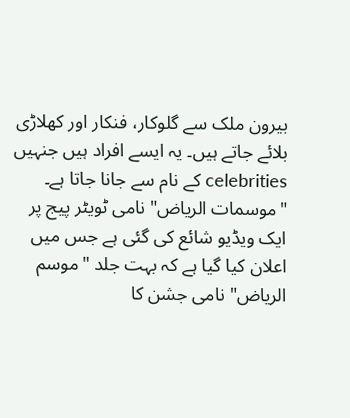بیرون ملک سے گلوکار، فنکار اور کھلاڑی بلائے جاتے ہیں۔ یہ ایسے افراد ہیں جنہیں celebrities کے نام سے جانا جاتا ہے۔ "موسمات الریاض" نامی ٹویٹر پیج پر ایک ویڈیو شائع کی گئی ہے جس میں اعلان کیا گیا ہے کہ بہت جلد "موسم الریاض" نامی جشن کا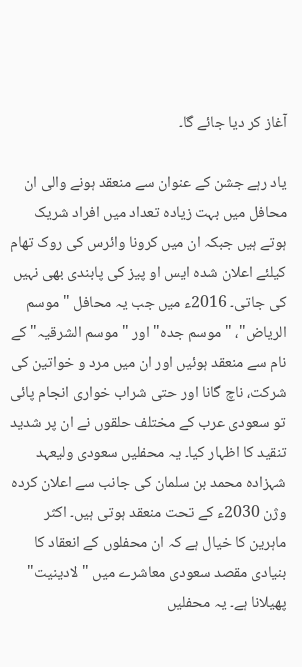آغاز کر دیا جائے گا۔

یاد رہے جشن کے عنوان سے منعقد ہونے والی ان محافل میں بہت زیادہ تعداد میں افراد شریک ہوتے ہیں جبکہ ان میں کرونا وائرس کی روک تھام کیلئے اعلان شدہ ایس او پیز کی پابندی بھی نہیں کی جاتی۔ 2016ء میں جب یہ محافل "موسم الریاض"، "موسم جدہ" اور "موسم الشرقیہ" کے نام سے منعقد ہوئیں اور ان میں مرد و خواتین کی شرکت، ناچ گانا اور حتی شراب خواری انجام پائی تو سعودی عرب کے مختلف حلقوں نے ان پر شدید تنقید کا اظہار کیا۔ یہ محفلیں سعودی ولیعہد شہزادہ محمد بن سلمان کی جانب سے اعلان کردہ وژن 2030ء کے تحت منعقد ہوتی ہیں۔ اکثر ماہرین کا خیال ہے کہ ان محفلوں کے انعقاد کا بنیادی مقصد سعودی معاشرے میں "لادینیت" پھیلانا ہے۔ یہ محفلیں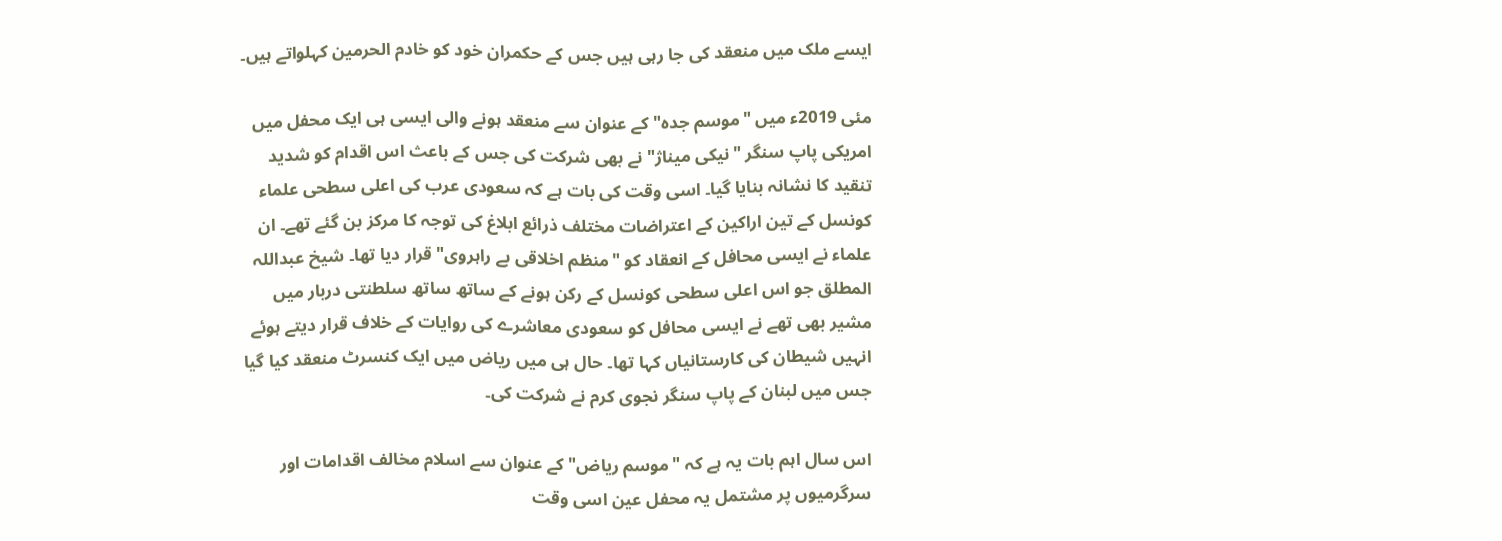ایسے ملک میں منعقد کی جا رہی ہیں جس کے حکمران خود کو خادم الحرمین کہلواتے ہیں۔

مئی 2019ء میں "موسم جدہ" کے عنوان سے منعقد ہونے والی ایسی ہی ایک محفل میں امریکی پاپ سنگر "نیکی میناژ" نے بھی شرکت کی جس کے باعث اس اقدام کو شدید تنقید کا نشانہ بنایا گیا۔ اسی وقت کی بات ہے کہ سعودی عرب کی اعلی سطحی علماء کونسل کے تین اراکین کے اعتراضات مختلف ذرائع ابلاغ کی توجہ کا مرکز بن گئے تھے۔ ان علماء نے ایسی محافل کے انعقاد کو "منظم اخلاقی بے راہروی" قرار دیا تھا۔ شیخ عبداللہ المطلق جو اس اعلی سطحی کونسل کے رکن ہونے کے ساتھ ساتھ سلطنتی دربار میں مشیر بھی تھے نے ایسی محافل کو سعودی معاشرے کی روایات کے خلاف قرار دیتے ہوئے انہیں شیطان کی کارستانیاں کہا تھا۔ حال ہی میں ریاض میں ایک کنسرٹ منعقد کیا گیا جس میں لبنان کے پاپ سنگر نجوی کرم نے شرکت کی۔

اس سال اہم بات یہ ہے کہ "موسم ریاض" کے عنوان سے اسلام مخالف اقدامات اور سرگرمیوں پر مشتمل یہ محفل عین اسی وقت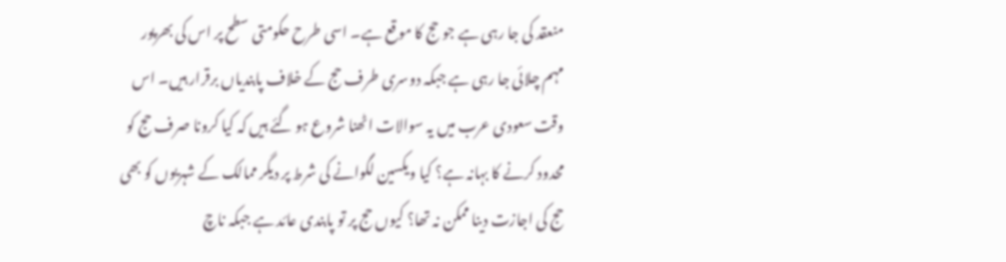منعقد کی جا رہی ہے جو حج کا موقع ہے۔ اسی طرح حکومتی سطح پر اس کی بھرپور مہم چلائی جا رہی ہے جبکہ دوسری طرف حج کے خلاف پابندیاں برقرار ہیں۔ اس وقت سعودی عرب میں یہ سوالات اٹھنا شروع ہو گئے ہیں کہ کیا کرونا صرف حج کو محدود کرنے کا بہانہ ہے؟ کیا ویکسین لگوانے کی شرط پر دیگر ممالک کے شہریوں کو بھی حج کی اجازت دینا ممکن نہ تھا؟ کیوں حج پر تو پابندی عائد ہے جبکہ ناچ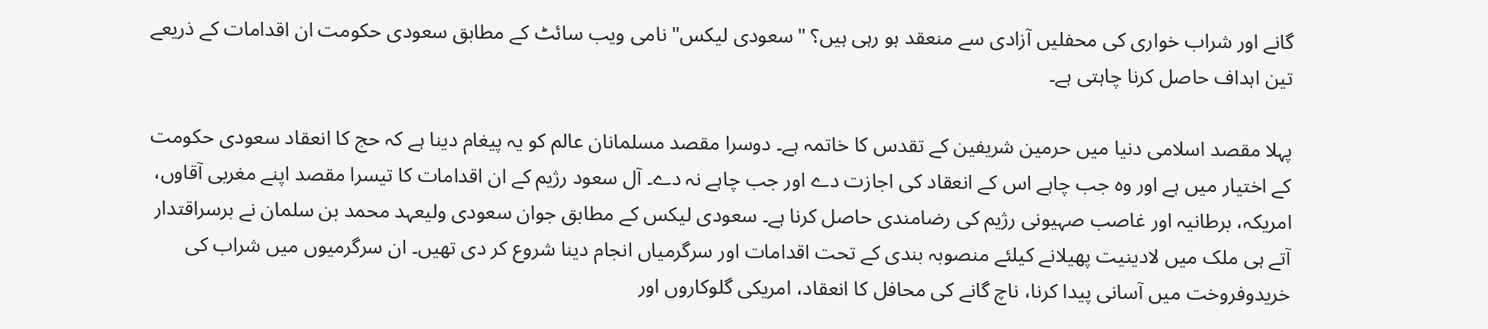گانے اور شراب خواری کی محفلیں آزادی سے منعقد ہو رہی ہیں؟ "سعودی لیکس" نامی ویب سائٹ کے مطابق سعودی حکومت ان اقدامات کے ذریعے تین اہداف حاصل کرنا چاہتی ہے۔

پہلا مقصد اسلامی دنیا میں حرمین شریفین کے تقدس کا خاتمہ ہے۔ دوسرا مقصد مسلمانان عالم کو یہ پیغام دینا ہے کہ حج کا انعقاد سعودی حکومت کے اختیار میں ہے اور وہ جب چاہے اس کے انعقاد کی اجازت دے اور جب چاہے نہ دے۔ آل سعود رژیم کے ان اقدامات کا تیسرا مقصد اپنے مغربی آقاوں، امریکہ، برطانیہ اور غاصب صہیونی رژیم کی رضامندی حاصل کرنا ہے۔ سعودی لیکس کے مطابق جوان سعودی ولیعہد محمد بن سلمان نے برسراقتدار آتے ہی ملک میں لادینیت پھیلانے کیلئے منصوبہ بندی کے تحت اقدامات اور سرگرمیاں انجام دینا شروع کر دی تھیں۔ ان سرگرمیوں میں شراب کی خریدوفروخت میں آسانی پیدا کرنا، ناچ گانے کی محافل کا انعقاد، امریکی گلوکاروں اور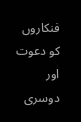فنکاروں کو دعوت اور دوسری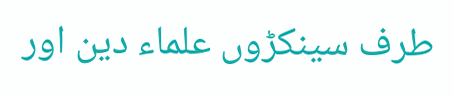طرف سینکڑوں علماء دین اور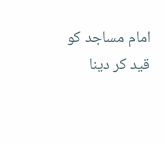امام مساجد کو قید کر دینا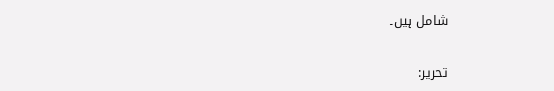شامل ہیں۔

تحریر: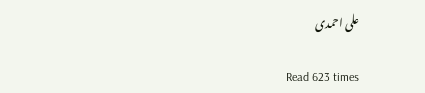علی احمدی

Read 623 times